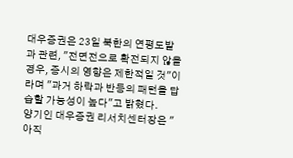대우증권은 23일 북한의 연평도발과 관련, "전면전으로 확전되지 않을 경우, 증시의 영향은 제한적일 것"이라며 "과거 하락과 반등의 패턴을 답습할 가능성이 높다"고 밝혔다.
양기인 대우증권 리서치센터장은 "아직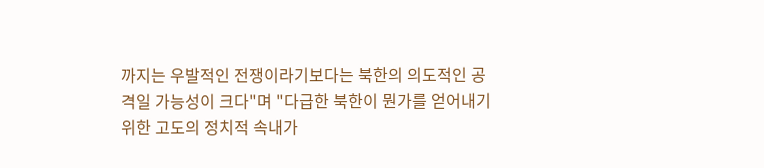까지는 우발적인 전쟁이라기보다는 북한의 의도적인 공격일 가능성이 크다"며 "다급한 북한이 뭔가를 얻어내기 위한 고도의 정치적 속내가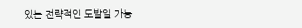있는 전략적인 도발일 가능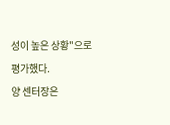성이 높은 상황"으로 평가했다.
양 센터장은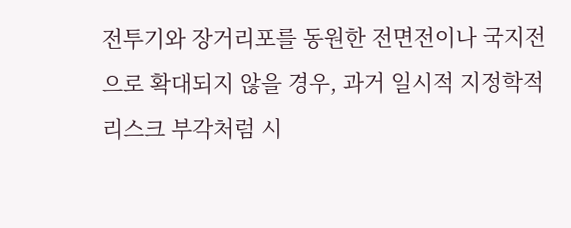전투기와 장거리포를 동원한 전면전이나 국지전으로 확대되지 않을 경우, 과거 일시적 지정학적 리스크 부각처럼 시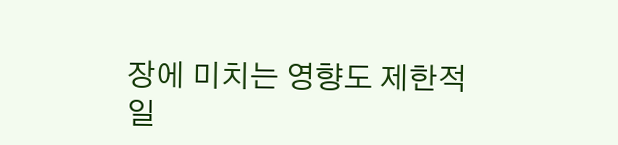장에 미치는 영향도 제한적일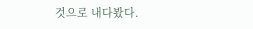것으로 내다봤다.